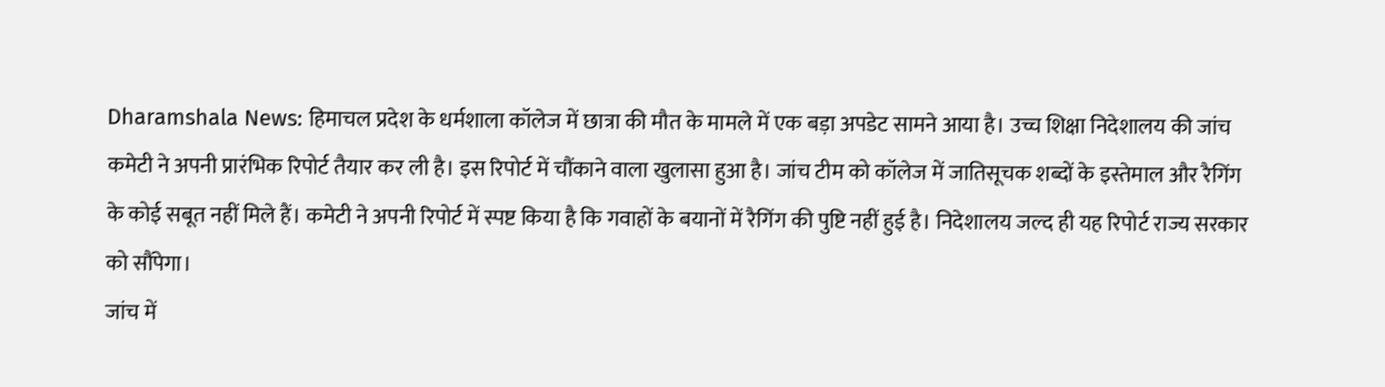Dharamshala News: हिमाचल प्रदेश के धर्मशाला कॉलेज में छात्रा की मौत के मामले में एक बड़ा अपडेट सामने आया है। उच्च शिक्षा निदेशालय की जांच कमेटी ने अपनी प्रारंभिक रिपोर्ट तैयार कर ली है। इस रिपोर्ट में चौंकाने वाला खुलासा हुआ है। जांच टीम को कॉलेज में जातिसूचक शब्दों के इस्तेमाल और रैगिंग के कोई सबूत नहीं मिले हैं। कमेटी ने अपनी रिपोर्ट में स्पष्ट किया है कि गवाहों के बयानों में रैगिंग की पुष्टि नहीं हुई है। निदेशालय जल्द ही यह रिपोर्ट राज्य सरकार को सौंपेगा।
जांच में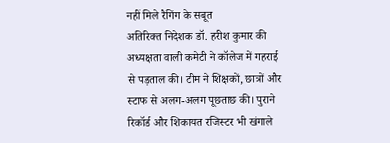नहीं मिले रैगिंग के सबूत
अतिरिक्त निदेशक डॉ. हरीश कुमार की अध्यक्षता वाली कमेटी ने कॉलेज में गहराई से पड़ताल की। टीम ने शिक्षकों, छात्रों और स्टाफ से अलग-अलग पूछताछ की। पुराने रिकॉर्ड और शिकायत रजिस्टर भी खंगाले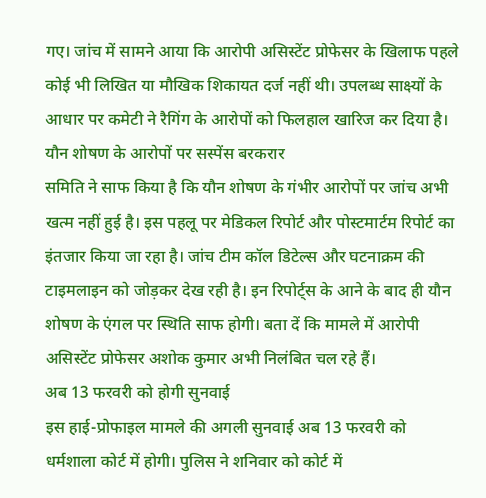गए। जांच में सामने आया कि आरोपी असिस्टेंट प्रोफेसर के खिलाफ पहले कोई भी लिखित या मौखिक शिकायत दर्ज नहीं थी। उपलब्ध साक्ष्यों के आधार पर कमेटी ने रैगिंग के आरोपों को फिलहाल खारिज कर दिया है।
यौन शोषण के आरोपों पर सस्पेंस बरकरार
समिति ने साफ किया है कि यौन शोषण के गंभीर आरोपों पर जांच अभी खत्म नहीं हुई है। इस पहलू पर मेडिकल रिपोर्ट और पोस्टमार्टम रिपोर्ट का इंतजार किया जा रहा है। जांच टीम कॉल डिटेल्स और घटनाक्रम की टाइमलाइन को जोड़कर देख रही है। इन रिपोर्ट्स के आने के बाद ही यौन शोषण के एंगल पर स्थिति साफ होगी। बता दें कि मामले में आरोपी असिस्टेंट प्रोफेसर अशोक कुमार अभी निलंबित चल रहे हैं।
अब 13 फरवरी को होगी सुनवाई
इस हाई-प्रोफाइल मामले की अगली सुनवाई अब 13 फरवरी को धर्मशाला कोर्ट में होगी। पुलिस ने शनिवार को कोर्ट में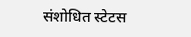संशोधित स्टेटस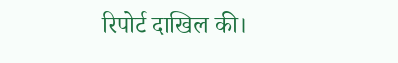रिपोर्ट दाखिल की।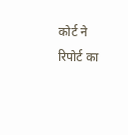कोर्ट ने रिपोर्ट का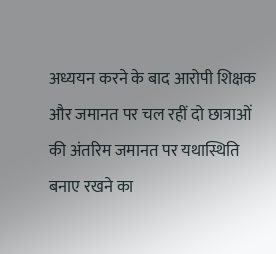अध्ययन करने के बाद आरोपी शिक्षक और जमानत पर चल रहीं दो छात्राओं की अंतरिम जमानत पर यथास्थिति बनाए रखने का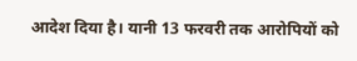आदेश दिया है। यानी 13 फरवरी तक आरोपियों को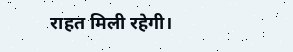राहत मिली रहेगी।